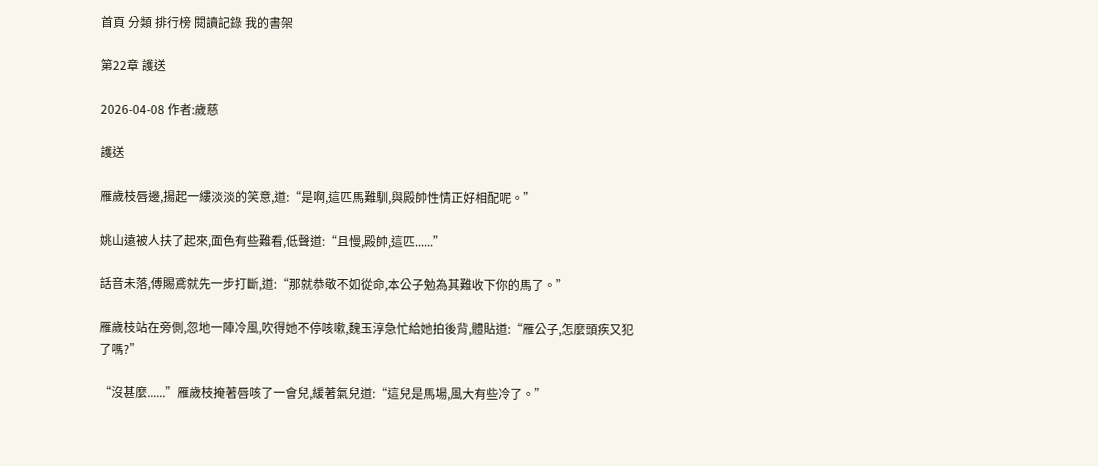首頁 分類 排行榜 閱讀記錄 我的書架

第22章 護送

2026-04-08 作者:歲慈

護送

雁歲枝唇邊,揚起一縷淡淡的笑意,道:“是啊,這匹馬難馴,與殿帥性情正好相配呢。”

姚山遠被人扶了起來,面色有些難看,低聲道:“且慢,殿帥,這匹......”

話音未落,傅賜鳶就先一步打斷,道:“那就恭敬不如從命,本公子勉為其難收下你的馬了。”

雁歲枝站在旁側,忽地一陣冷風,吹得她不停咳嗽,魏玉淳急忙給她拍後背,體貼道:“雁公子,怎麼頭疾又犯了嗎?”

“沒甚麼......”雁歲枝掩著唇咳了一會兒,緩著氣兒道:“這兒是馬場,風大有些冷了。”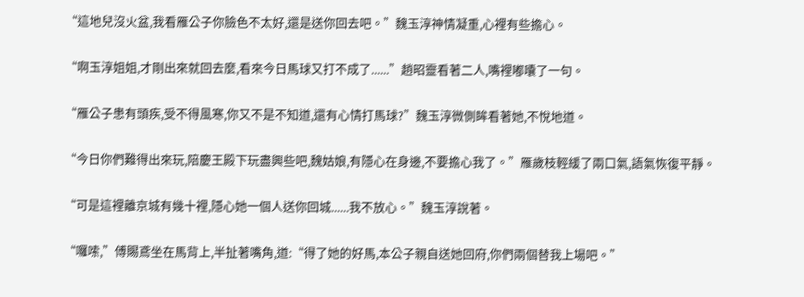“這地兒沒火盆,我看雁公子你臉色不太好,還是送你回去吧。”魏玉淳神情凝重,心裡有些擔心。

“啊玉淳姐姐,才剛出來就回去麼,看來今日馬球又打不成了......”趙昭靈看著二人,嘴裡嘟囔了一句。

“雁公子患有頭疾,受不得風寒,你又不是不知道,還有心情打馬球?”魏玉淳微側眸看著她,不悅地道。

“今日你們難得出來玩,陪慶王殿下玩盡興些吧,魏姑娘,有隱心在身邊,不要擔心我了。”雁歲枝輕緩了兩口氣,語氣恢復平靜。

“可是這裡離京城有幾十裡,隱心她一個人送你回城......我不放心。”魏玉淳說著。

“囉嗦,”傅賜鳶坐在馬背上,半扯著嘴角,道:“得了她的好馬,本公子親自送她回府,你們兩個替我上場吧。”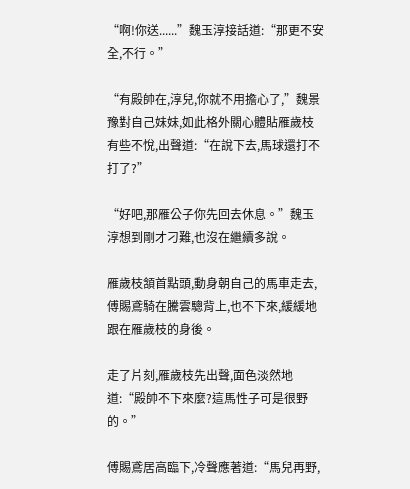“啊!你送......”魏玉淳接話道:“那更不安全,不行。”

“有殿帥在,淳兒,你就不用擔心了,”魏景豫對自己妹妹,如此格外關心體貼雁歲枝有些不悅,出聲道:“在說下去,馬球還打不打了?”

“好吧,那雁公子你先回去休息。”魏玉淳想到剛才刁難,也沒在繼續多說。

雁歲枝頷首點頭,動身朝自己的馬車走去,傅賜鳶騎在騰雲驄背上,也不下來,緩緩地跟在雁歲枝的身後。

走了片刻,雁歲枝先出聲,面色淡然地道:“殿帥不下來麼?這馬性子可是很野的。”

傅賜鳶居高臨下,冷聲應著道:“馬兒再野,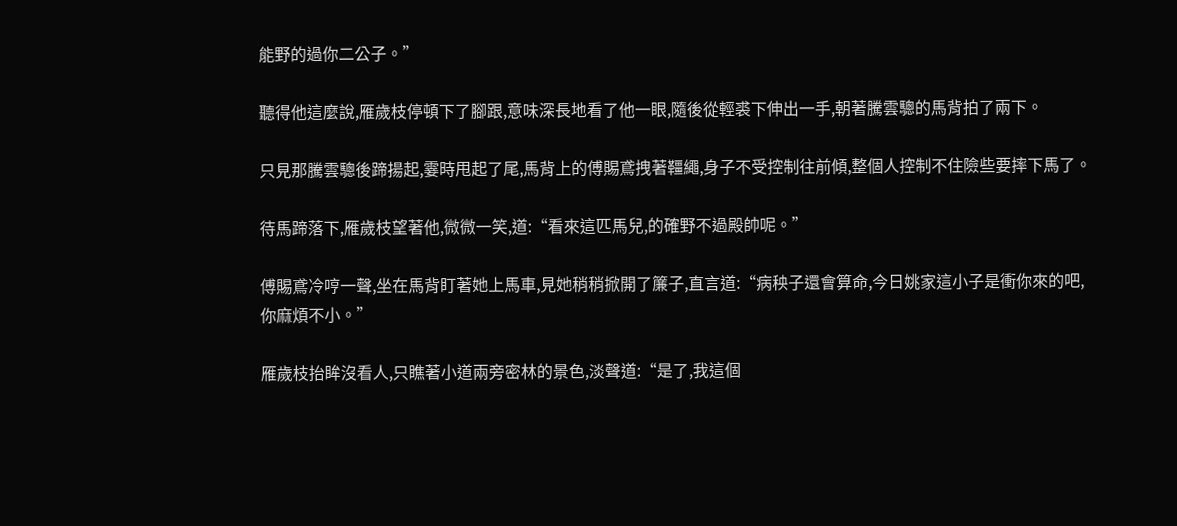能野的過你二公子。”

聽得他這麼說,雁歲枝停頓下了腳跟,意味深長地看了他一眼,隨後從輕裘下伸出一手,朝著騰雲驄的馬背拍了兩下。

只見那騰雲驄後蹄揚起,霎時甩起了尾,馬背上的傅賜鳶拽著韁繩,身子不受控制往前傾,整個人控制不住險些要摔下馬了。

待馬蹄落下,雁歲枝望著他,微微一笑,道:“看來這匹馬兒,的確野不過殿帥呢。”

傅賜鳶冷哼一聲,坐在馬背盯著她上馬車,見她稍稍掀開了簾子,直言道:“病秧子還會算命,今日姚家這小子是衝你來的吧,你麻煩不小。”

雁歲枝抬眸沒看人,只瞧著小道兩旁密林的景色,淡聲道:“是了,我這個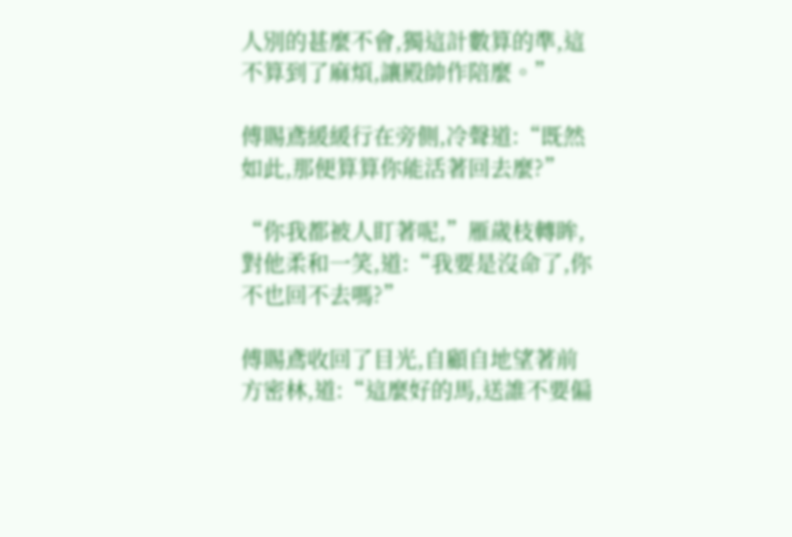人別的甚麼不會,獨這計數算的準,這不算到了麻煩,讓殿帥作陪麼。”

傅賜鳶緩緩行在旁側,冷聲道:“既然如此,那便算算你能活著回去麼?”

“你我都被人盯著呢,”雁歲枝轉眸,對他柔和一笑,道:“我要是沒命了,你不也回不去嗎?”

傅賜鳶收回了目光,自顧自地望著前方密林,道:“這麼好的馬,送誰不要偏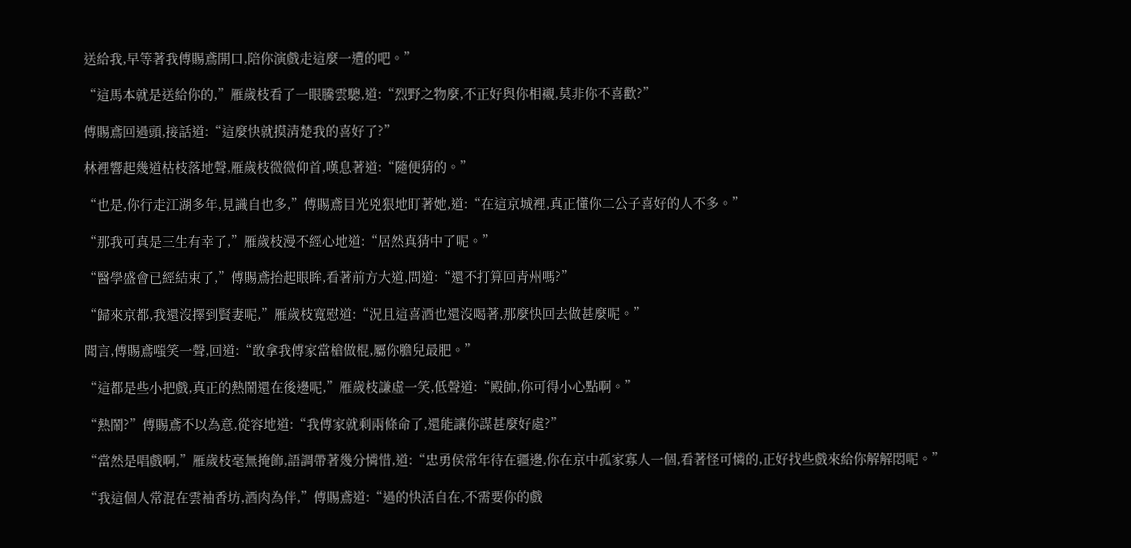送給我,早等著我傅賜鳶開口,陪你演戲走這麼一遭的吧。”

“這馬本就是送給你的,”雁歲枝看了一眼騰雲驄,道:“烈野之物麼,不正好與你相襯,莫非你不喜歡?”

傅賜鳶回過頭,接話道:“這麼快就摸清楚我的喜好了?”

林裡響起幾道枯枝落地聲,雁歲枝微微仰首,嘆息著道:“隨便猜的。”

“也是,你行走江湖多年,見識自也多,”傅賜鳶目光兇狠地盯著她,道:“在這京城裡,真正懂你二公子喜好的人不多。”

“那我可真是三生有幸了,”雁歲枝漫不經心地道:“居然真猜中了呢。”

“醫學盛會已經結束了,”傅賜鳶抬起眼眸,看著前方大道,問道:“還不打算回青州嗎?”

“歸來京都,我還沒擇到賢妻呢,”雁歲枝寬慰道:“況且這喜酒也還沒喝著,那麼快回去做甚麼呢。”

聞言,傅賜鳶嗤笑一聲,回道:“敢拿我傅家當槍做棍,屬你膽兒最肥。”

“這都是些小把戲,真正的熱鬧還在後邊呢,”雁歲枝謙虛一笑,低聲道:“殿帥,你可得小心點啊。”

“熱鬧?”傅賜鳶不以為意,從容地道:“我傅家就剩兩條命了,還能讓你謀甚麼好處?”

“當然是唱戲啊,”雁歲枝毫無掩飾,語調帶著幾分憐惜,道:“忠勇侯常年待在疆邊,你在京中孤家寡人一個,看著怪可憐的,正好找些戲來給你解解悶呢。”

“我這個人常混在雲袖香坊,酒肉為伴,”傅賜鳶道:“過的快活自在,不需要你的戲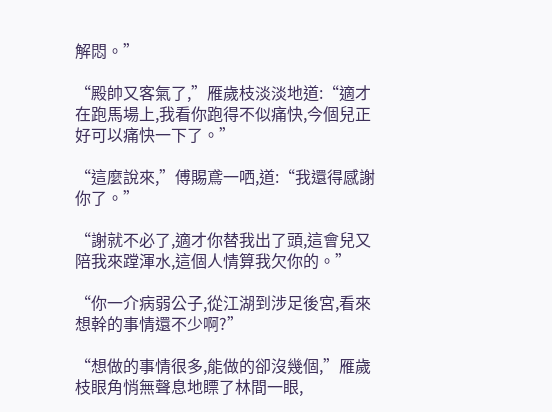解悶。”

“殿帥又客氣了,”雁歲枝淡淡地道:“適才在跑馬場上,我看你跑得不似痛快,今個兒正好可以痛快一下了。”

“這麼說來,”傅賜鳶一哂,道:“我還得感謝你了。”

“謝就不必了,適才你替我出了頭,這會兒又陪我來蹚渾水,這個人情算我欠你的。”

“你一介病弱公子,從江湖到涉足後宮,看來想幹的事情還不少啊?”

“想做的事情很多,能做的卻沒幾個,”雁歲枝眼角悄無聲息地瞟了林間一眼,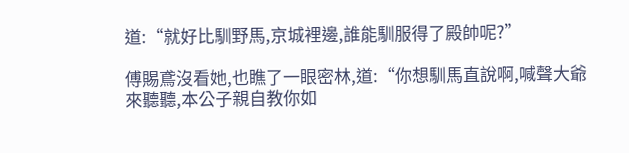道:“就好比馴野馬,京城裡邊,誰能馴服得了殿帥呢?”

傅賜鳶沒看她,也瞧了一眼密林,道:“你想馴馬直說啊,喊聲大爺來聽聽,本公子親自教你如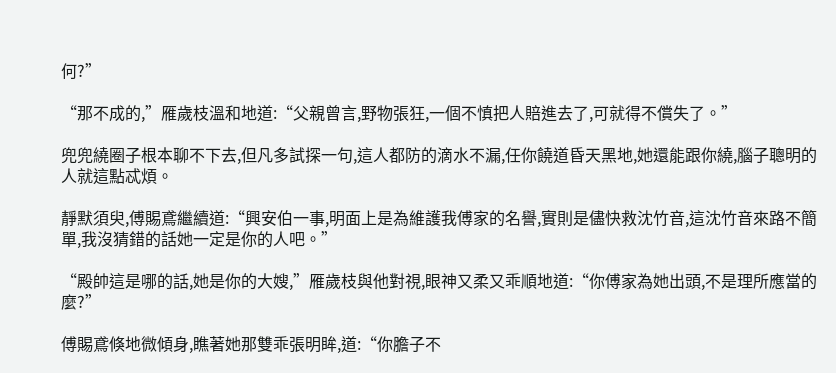何?”

“那不成的,”雁歲枝溫和地道:“父親曾言,野物張狂,一個不慎把人賠進去了,可就得不償失了。”

兜兜繞圈子根本聊不下去,但凡多試探一句,這人都防的滴水不漏,任你饒道昏天黑地,她還能跟你繞,腦子聰明的人就這點忒煩。

靜默須臾,傅賜鳶繼續道:“興安伯一事,明面上是為維護我傅家的名譽,實則是儘快救沈竹音,這沈竹音來路不簡單,我沒猜錯的話她一定是你的人吧。”

“殿帥這是哪的話,她是你的大嫂,”雁歲枝與他對視,眼神又柔又乖順地道:“你傅家為她出頭,不是理所應當的麼?”

傅賜鳶倏地微傾身,瞧著她那雙乖張明眸,道:“你膽子不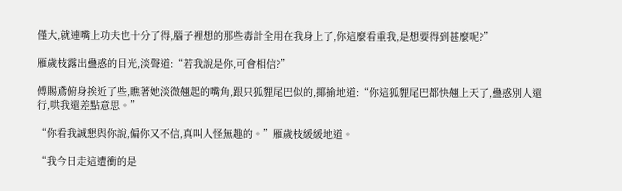僅大,就連嘴上功夫也十分了得,腦子裡想的那些毒計全用在我身上了,你這麼看重我,是想要得到甚麼呢?”

雁歲枝露出蠱惑的目光,淡聲道:“若我說是你,可會相信?”

傅賜鳶俯身挨近了些,瞧著她淡微翹起的嘴角,跟只狐貍尾巴似的,揶揄地道:“你這狐貍尾巴都快翹上天了,蠱惑別人還行,哄我還差點意思。”

“你看我誠懇與你說,偏你又不信,真叫人怪無趣的。”雁歲枝緩緩地道。

“我今日走這遭衝的是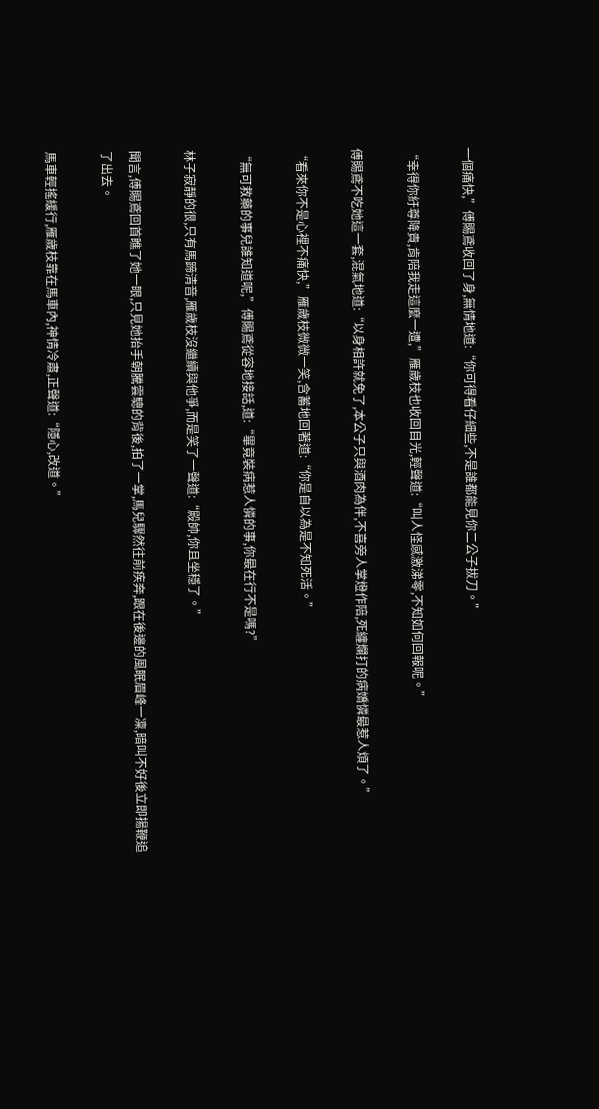一個痛快,”傅賜鳶收回了身,無情地道:“你可得看仔細些,不是誰都能見你二公子拔刀。”

“幸得你紆尊降貴,肯陪我走這麼一遭,”雁歲枝也收回目光,輕聲道:“叫人怪感激涕零,不知如何回報呢。”

傅賜鳶不吃她這一套,混氣地道:“以身相許就免了,本公子只與酒肉為伴,不喜旁人掌燈作陪,死纏爛打的病嬌憐最惹人煩了。”

“看來你不是心裡不痛快,”雁歲枝微微一笑,含蓄地回著道:“你是自以為是不知死活。”

“無可救藥的事兒誰知道呢,”傅賜鳶從容地接話,道:“畢竟裝病惹人憐的事,你最在行不是嗎?”

林子寂靜的很,只有馬蹄清音,雁歲枝沒繼續與他爭,而是笑了一聲道:“殿帥,你且坐穩了。”

聞言,傅賜鳶回首瞧了她一眼,只見她抬手朝騰雲驄的背後,拍了一掌,馬兒驟然往前疾奔,跟在後邊的風眠眉峰一凜,暗叫不好後立即揚鞭追了出去。

馬車輕搖緩行,雁歲枝靠在馬車內,神情冷肅,正聲道:“隱心,改道。”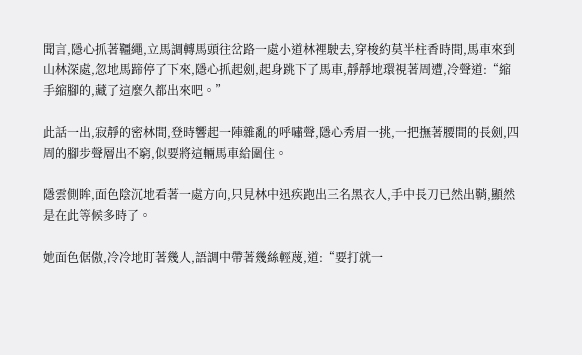聞言,隱心抓著韁繩,立馬調轉馬頭往岔路一處小道林裡駛去,穿梭約莫半柱香時間,馬車來到山林深處,忽地馬蹄停了下來,隱心抓起劍,起身跳下了馬車,靜靜地環視著周遭,冷聲道:“縮手縮腳的,藏了這麼久都出來吧。”

此話一出,寂靜的密林間,登時響起一陣雜亂的呼嘯聲,隱心秀眉一挑,一把撫著腰間的長劍,四周的腳步聲層出不窮,似要將這輛馬車給圍住。

隱雲側眸,面色陰沉地看著一處方向,只見林中迅疾跑出三名黑衣人,手中長刀已然出鞘,顯然是在此等候多時了。

她面色倨傲,冷冷地盯著幾人,語調中帶著幾絲輕蔑,道:“要打就一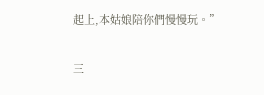起上,本姑娘陪你們慢慢玩。”

三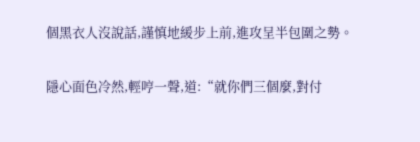個黑衣人沒說話,謹慎地緩步上前,進攻呈半包圍之勢。

隱心面色冷然,輕哼一聲,道:“就你們三個麼,對付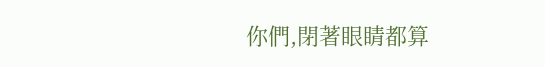你們,閉著眼睛都算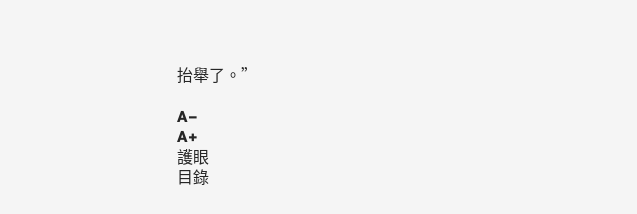抬舉了。”

A−
A+
護眼
目錄